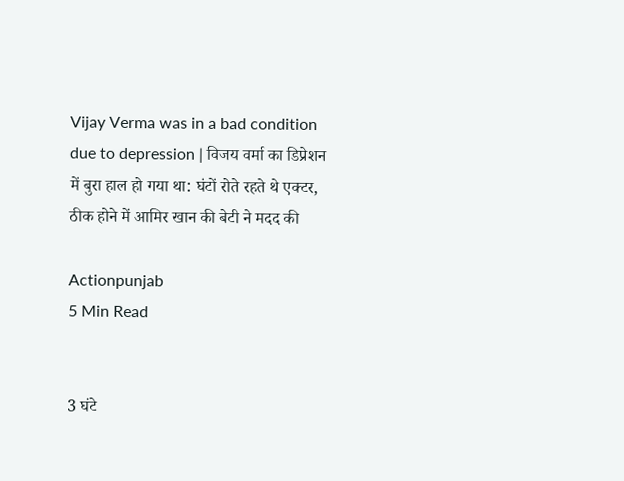Vijay Verma was in a bad condition due to depression | विजय वर्मा का डिप्रेशन में बुरा हाल हो गया था: घंटों रोते रहते थे एक्टर, ठीक होने में आमिर खान की बेटी ने मदद की

Actionpunjab
5 Min Read


3 घंटे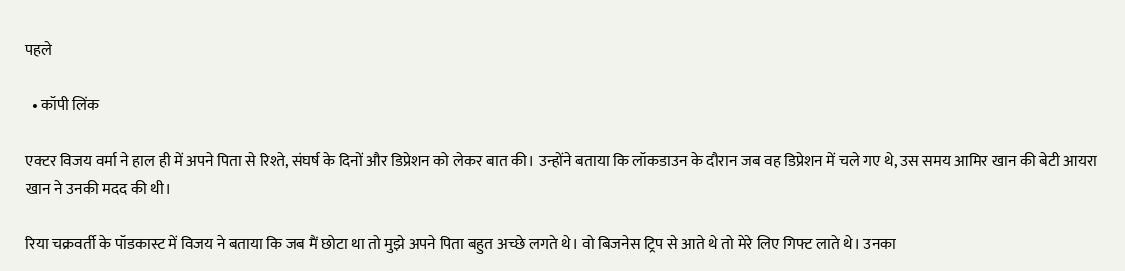पहले

  • कॉपी लिंक

एक्टर विजय वर्मा ने हाल ही में अपने पिता से रिश्ते, संघर्ष के दिनों और डिप्रेशन को लेकर बात की। उन्होंने बताया कि लॉकडाउन के दौरान जब वह डिप्रेशन में चले गए थे, उस समय आमिर खान की बेटी आयरा खान ने उनकी मदद की थी।

रिया चक्रवर्ती के पॉडकास्ट में विजय ने बताया कि जब मैं छोटा था तो मुझे अपने पिता बहुत अच्छे लगते थे। वो बिजनेस ट्रिप से आते थे तो मेरे लिए गिफ्ट लाते थे। उनका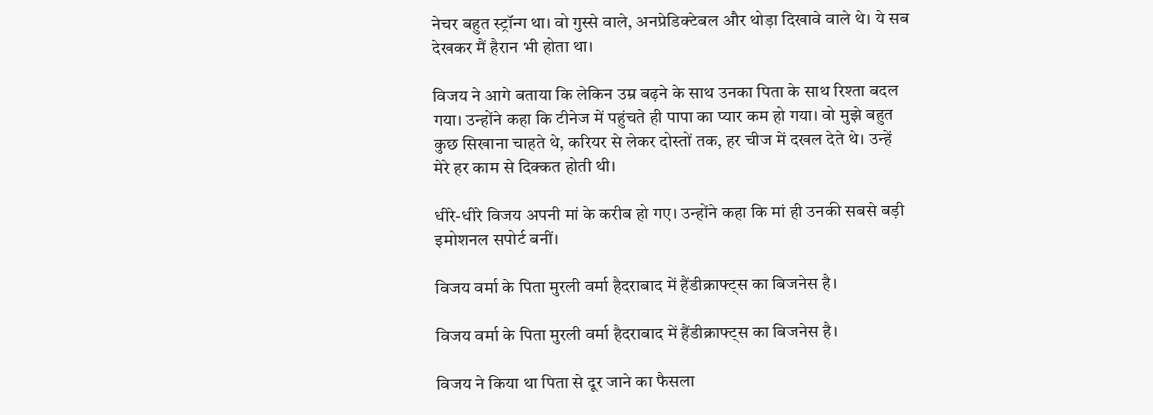नेचर बहुत स्ट्रॉन्ग था। वो गुस्से वाले, अनप्रेडिक्टेबल और थोड़ा दिखावे वाले थे। ये सब देखकर मैं हैरान भी होता था।

विजय ने आगे बताया कि लेकिन उम्र बढ़ने के साथ उनका पिता के साथ रिश्ता बदल गया। उन्होंने कहा कि टीनेज में पहुंचते ही पापा का प्यार कम हो गया। वो मुझे बहुत कुछ सिखाना चाहते थे, करियर से लेकर दोस्तों तक, हर चीज में दखल देते थे। उन्हें मेरे हर काम से दिक्कत होती थी।

धीरे-धीरे विजय अपनी मां के करीब हो गए। उन्होंने कहा कि मां ही उनकी सबसे बड़ी इमोशनल सपोर्ट बनीं।

विजय वर्मा के पिता मुरली वर्मा हैदराबाद में हैंडीक्राफ्ट्स का बिजनेस है।

विजय वर्मा के पिता मुरली वर्मा हैदराबाद में हैंडीक्राफ्ट्स का बिजनेस है।

विजय ने किया था पिता से दूर जाने का फैसला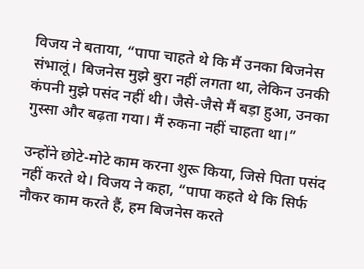विजय ने बताया, “पापा चाहते थे कि मैं उनका बिजनेस संभालूं। बिजनेस मुझे बुरा नहीं लगता था, लेकिन उनकी कंपनी मुझे पसंद नहीं थी। जैसे-जैसे मैं बड़ा हुआ, उनका गुस्सा और बढ़ता गया। मैं रुकना नहीं चाहता था।”

उन्होंने छोटे-मोटे काम करना शुरू किया, जिसे पिता पसंद नहीं करते थे। विजय ने कहा, “पापा कहते थे कि सिर्फ नौकर काम करते हैं, हम बिजनेस करते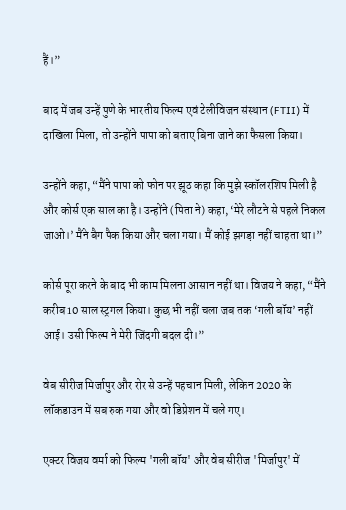हैं।”

बाद में जब उन्हें पुणे के भारतीय फिल्म एवं टेलीविजन संस्थान (FTII) में दाखिला मिला, तो उन्होंने पापा को बताए बिना जाने का फैसला किया।

उन्होंने कहा, “मैंने पापा को फोन पर झूठ कहा कि मुझे स्कॉलरशिप मिली है और कोर्स एक साल का है। उन्होंने (पिता ने) कहा, ‘मेरे लौटने से पहले निकल जाओ।’ मैंने बैग पैक किया और चला गया। मैं कोई झगड़ा नहीं चाहता था।”

कोर्स पूरा करने के बाद भी काम मिलना आसान नहीं था। विजय ने कहा, “मैंने करीब 10 साल स्ट्रगल किया। कुछ भी नहीं चला जब तक ‘गली बॉय’ नहीं आई। उसी फिल्म ने मेरी जिंदगी बदल दी।”

वेब सीरीज मिर्जापुर और रोर से उन्हें पहचान मिली, लेकिन 2020 के लॉकडाउन में सब रुक गया और वो डिप्रेशन में चले गए।

एक्टर विजय वर्मा को फिल्म 'गली बॉय' और वेब सीरीज 'मिर्जापुर' में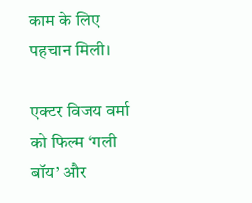काम के लिए पहचान मिली।

एक्टर विजय वर्मा को फिल्म ‘गली बॉय’ और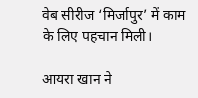वेब सीरीज ‘मिर्जापुर’ में काम के लिए पहचान मिली।

आयरा खान ने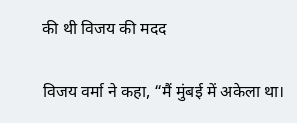की थी विजय की मदद

विजय वर्मा ने कहा, “मैं मुंबई में अकेला था।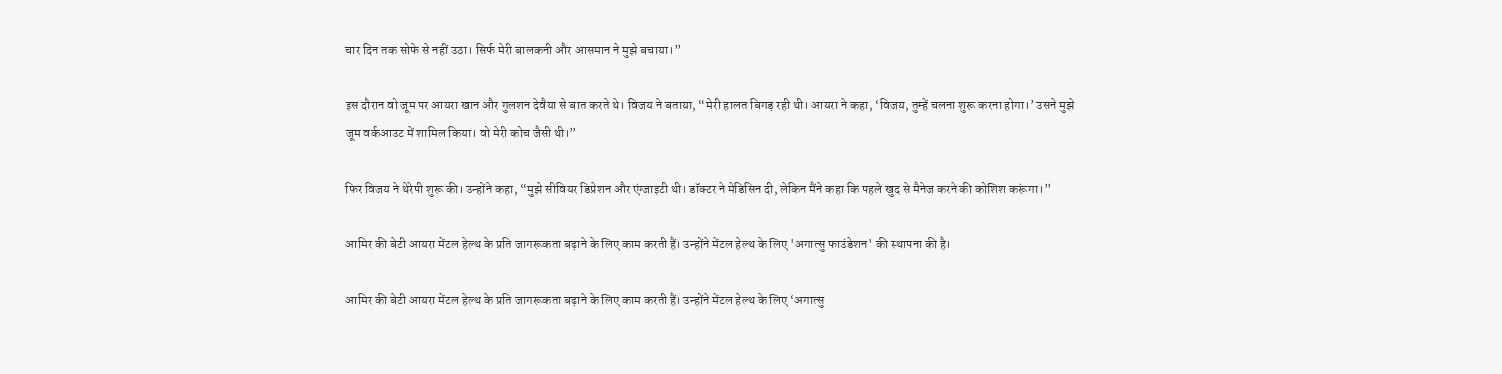चार दिन तक सोफे से नहीं उठा। सिर्फ मेरी बालकनी और आसमान ने मुझे बचाया।”

इस दौरान वो जूम पर आयरा खान और गुलशन देवैया से बात करते थे। विजय ने बताया, “मेरी हालत बिगड़ रही थी। आयरा ने कहा, ‘विजय, तुम्हें चलना शुरू करना होगा।’ उसने मुझे जूम वर्कआउट में शामिल किया। वो मेरी कोच जैसी थी।”

फिर विजय ने थेरेपी शुरू की। उन्होंने कहा, “मुझे सीवियर डिप्रेशन और एंग्जाइटी थी। डॉक्टर ने मेडिसिन दी, लेकिन मैंने कहा कि पहले खुद से मैनेज करने की कोशिश करूंगा।”

आमिर की बेटी आयरा मेंटल हेल्थ के प्रति जागरूकता बढ़ाने के लिए काम करती हैं। उन्होंने मेंटल हेल्थ के लिए 'अगात्सु फाउंडेशन' की स्थापना की है।

आमिर की बेटी आयरा मेंटल हेल्थ के प्रति जागरूकता बढ़ाने के लिए काम करती हैं। उन्होंने मेंटल हेल्थ के लिए ‘अगात्सु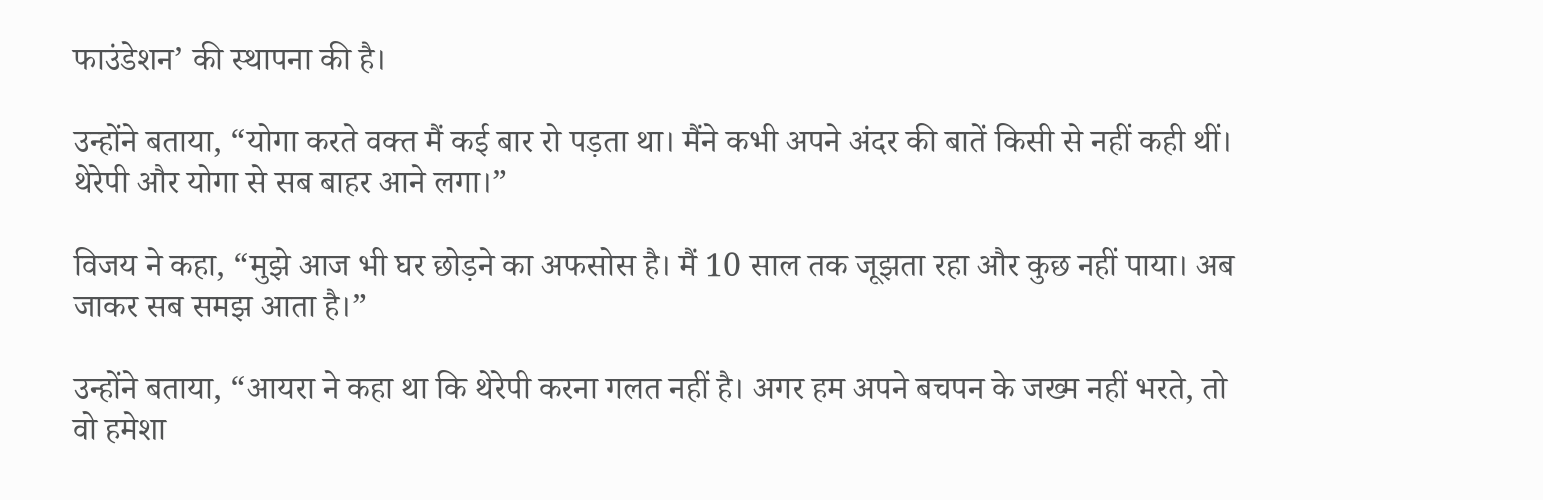फाउंडेशन’ की स्थापना की है।

उन्होंने बताया, “योगा करते वक्त मैं कई बार रो पड़ता था। मैंने कभी अपने अंदर की बातें किसी से नहीं कही थीं। थेरेपी और योगा से सब बाहर आने लगा।”

विजय ने कहा, “मुझे आज भी घर छोड़ने का अफसोस है। मैं 10 साल तक जूझता रहा और कुछ नहीं पाया। अब जाकर सब समझ आता है।”

उन्होंने बताया, “आयरा ने कहा था कि थेरेपी करना गलत नहीं है। अगर हम अपने बचपन के जख्म नहीं भरते, तो वो हमेशा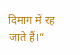दिमाग में रह जाते हैं।”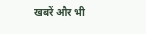खबरें और भी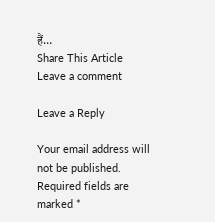हैं…
Share This Article
Leave a comment

Leave a Reply

Your email address will not be published. Required fields are marked *